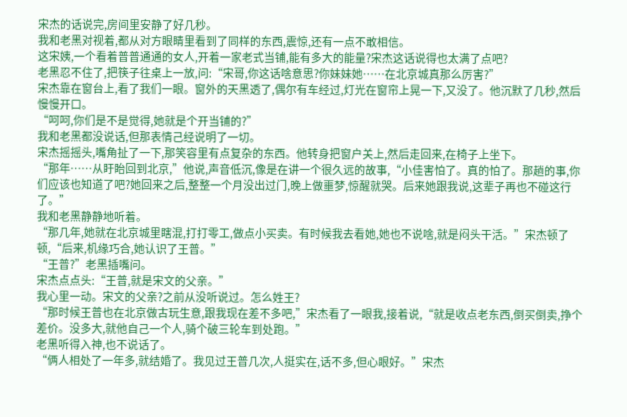宋杰的话说完,房间里安静了好几秒。
我和老黑对视着,都从对方眼睛里看到了同样的东西,震惊,还有一点不敢相信。
这宋姨,一个看着普普通通的女人,开着一家老式当铺,能有多大的能量?宋杰这话说得也太满了点吧?
老黑忍不住了,把筷子往桌上一放,问:“宋哥,你这话啥意思?你妹妹她……在北京城真那么厉害?”
宋杰靠在窗台上,看了我们一眼。窗外的天黑透了,偶尔有车经过,灯光在窗帘上晃一下,又没了。他沉默了几秒,然后慢慢开口。
“呵呵,你们是不是觉得,她就是个开当铺的?”
我和老黑都没说话,但那表情己经说明了一切。
宋杰摇摇头,嘴角扯了一下,那笑容里有点复杂的东西。他转身把窗户关上,然后走回来,在椅子上坐下。
“那年……从盱眙回到北京,”他说,声音低沉,像是在讲一个很久远的故事,“小佳害怕了。真的怕了。那趟的事,你们应该也知道了吧?她回来之后,整整一个月没出过门,晚上做噩梦,惊醒就哭。后来她跟我说,这辈子再也不碰这行了。”
我和老黑静静地听着。
“那几年,她就在北京城里瞎混,打打零工,做点小买卖。有时候我去看她,她也不说啥,就是闷头干活。”宋杰顿了顿,“后来,机缘巧合,她认识了王普。”
“王普?”老黑插嘴问。
宋杰点点头:“王普,就是宋文的父亲。”
我心里一动。宋文的父亲?之前从没听说过。怎么姓王?
“那时候王普也在北京做古玩生意,跟我现在差不多吧,”宋杰看了一眼我,接着说,“就是收点老东西,倒买倒卖,挣个差价。没多大,就他自己一个人,骑个破三轮车到处跑。”
老黑听得入神,也不说话了。
“俩人相处了一年多,就结婚了。我见过王普几次,人挺实在,话不多,但心眼好。”宋杰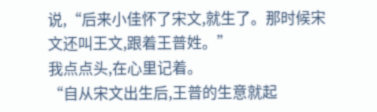说,“后来小佳怀了宋文,就生了。那时候宋文还叫王文,跟着王普姓。”
我点点头,在心里记着。
“自从宋文出生后,王普的生意就起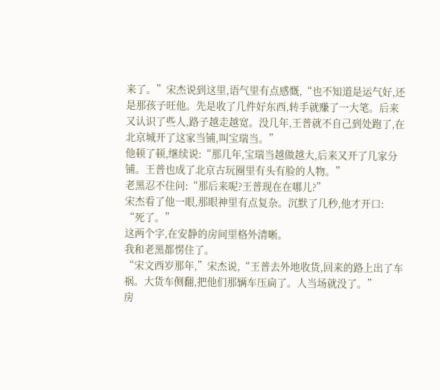来了。”宋杰说到这里,语气里有点感慨,“也不知道是运气好,还是那孩子旺他。先是收了几件好东西,转手就赚了一大笔。后来又认识了些人,路子越走越宽。没几年,王普就不自己到处跑了,在北京城开了这家当铺,叫宝瑞当。”
他顿了顿,继续说:“那几年,宝瑞当越做越大,后来又开了几家分铺。王普也成了北京古玩圈里有头有脸的人物。”
老黑忍不住问:“那后来呢?王普现在在哪儿?”
宋杰看了他一眼,那眼神里有点复杂。沉默了几秒,他才开口:
“死了。”
这两个字,在安静的房间里格外清晰。
我和老黑都愣住了。
“宋文西岁那年,”宋杰说,“王普去外地收货,回来的路上出了车祸。大货车侧翻,把他们那辆车压扁了。人当场就没了。”
房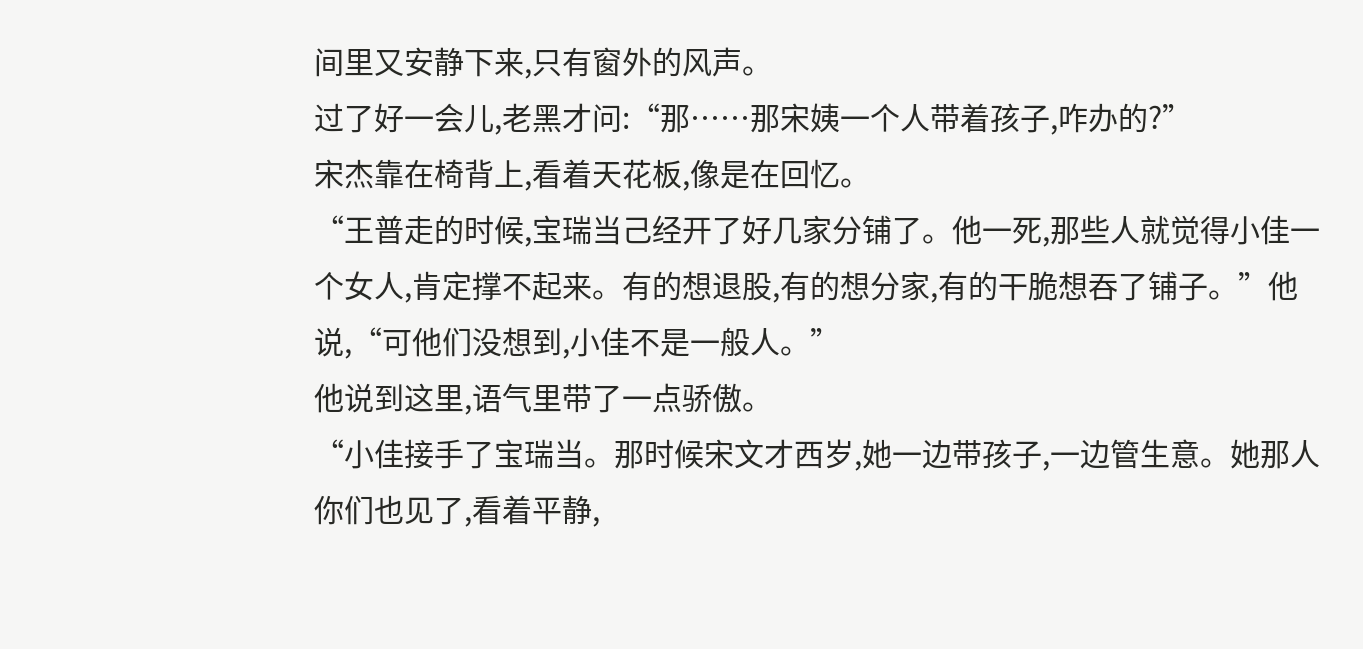间里又安静下来,只有窗外的风声。
过了好一会儿,老黑才问:“那……那宋姨一个人带着孩子,咋办的?”
宋杰靠在椅背上,看着天花板,像是在回忆。
“王普走的时候,宝瑞当己经开了好几家分铺了。他一死,那些人就觉得小佳一个女人,肯定撑不起来。有的想退股,有的想分家,有的干脆想吞了铺子。”他说,“可他们没想到,小佳不是一般人。”
他说到这里,语气里带了一点骄傲。
“小佳接手了宝瑞当。那时候宋文才西岁,她一边带孩子,一边管生意。她那人你们也见了,看着平静,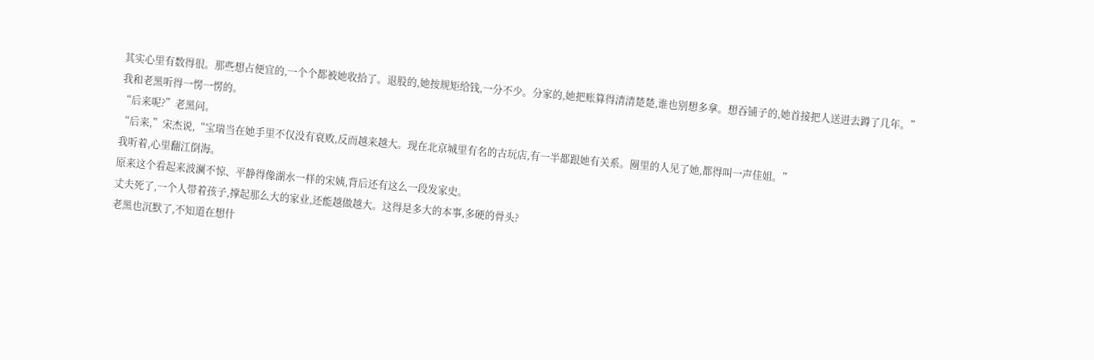其实心里有数得很。那些想占便宜的,一个个都被她收拾了。退股的,她按规矩给钱,一分不少。分家的,她把账算得清清楚楚,谁也别想多拿。想吞铺子的,她首接把人送进去蹲了几年。”
我和老黑听得一愣一愣的。
“后来呢?”老黑问。
“后来,”宋杰说,“宝瑞当在她手里不仅没有衰败,反而越来越大。现在北京城里有名的古玩店,有一半都跟她有关系。圈里的人见了她,都得叫一声佳姐。”
我听着,心里翻江倒海。
原来这个看起来波澜不惊、平静得像湖水一样的宋姨,背后还有这么一段发家史。
丈夫死了,一个人带着孩子,撑起那么大的家业,还能越做越大。这得是多大的本事,多硬的骨头?
老黑也沉默了,不知道在想什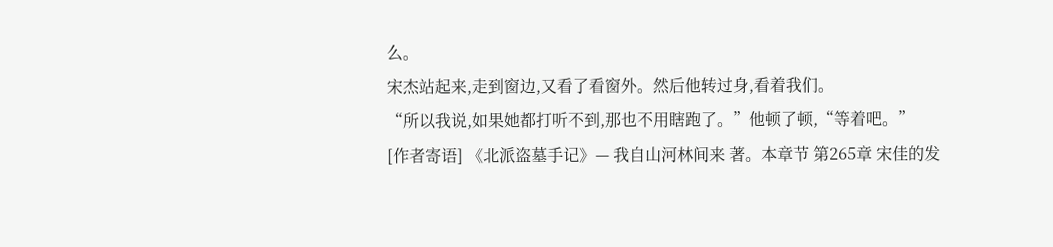么。
宋杰站起来,走到窗边,又看了看窗外。然后他转过身,看着我们。
“所以我说,如果她都打听不到,那也不用瞎跑了。”他顿了顿,“等着吧。”
[作者寄语] 《北派盗墓手记》— 我自山河林间来 著。本章节 第265章 宋佳的发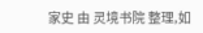家史 由 灵境书院 整理,如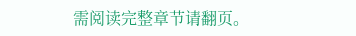需阅读完整章节请翻页。